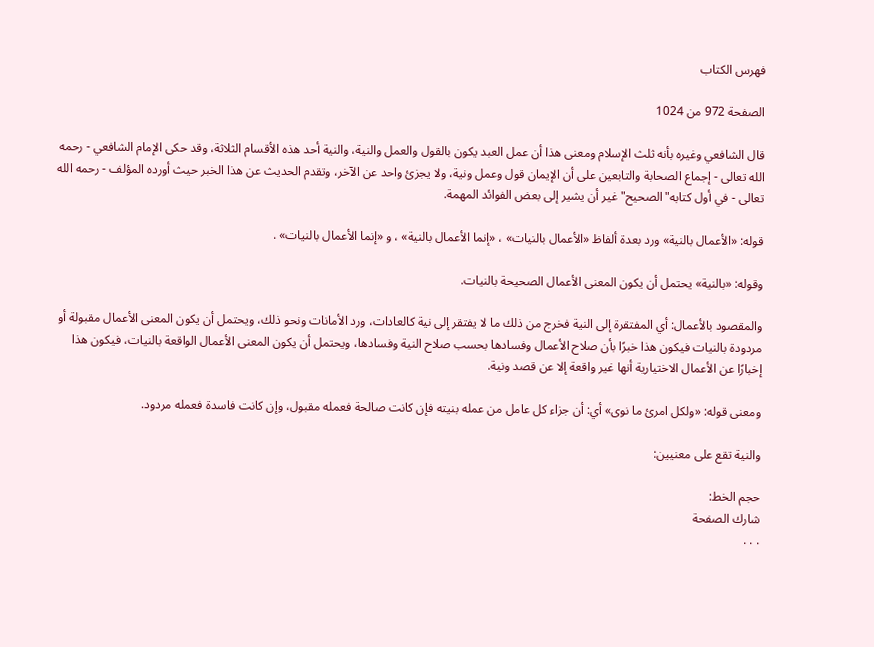فهرس الكتاب

الصفحة 972 من 1024

قال الشافعي وغيره بأنه ثلث الإسلام ومعنى هذا أن عمل العبد يكون بالقول والعمل والنية، والنية أحد هذه الأقسام الثلاثة، وقد حكى الإمام الشافعي - رحمه الله تعالى - إجماع الصحابة والتابعين على أن الإيمان قول وعمل ونية، ولا يجزئ واحد عن الآخر، وتقدم الحديث عن هذا الخبر حيث أورده المؤلف - رحمه الله تعالى - في أول كتابه"الصحيح"غير أن يشير إلى بعض الفوائد المهمة.

قوله: «الأعمال بالنية» ورد بعدة ألفاظ «الأعمال بالنيات» ، «إنما الأعمال بالنية» ، و «إنما الأعمال بالنيات» .

وقوله: «بالنية» يحتمل أن يكون المعنى الأعمال الصحيحة بالنيات.

والمقصود بالأعمال: أي المفتقرة إلى النية فخرج من ذلك ما لا يفتقر إلى نية كالعادات، ورد الأمانات ونحو ذلك، ويحتمل أن يكون المعنى الأعمال مقبولة أو مردودة بالنيات فيكون هذا خبرًا بأن صلاح الأعمال وفسادها بحسب صلاح النية وفسادها، ويحتمل أن يكون المعنى الأعمال الواقعة بالنيات، فيكون هذا إخبارًا عن الأعمال الاختيارية أنها غير واقعة إلا عن قصد ونية.

ومعنى قوله: «ولكل امرئ ما نوى» أي: أن جزاء كل عامل من عمله بنيته فإن كانت صالحة فعمله مقبول، وإن كانت فاسدة فعمله مردود.

والنية تقع على معنيين:

حجم الخط:
شارك الصفحة
. . .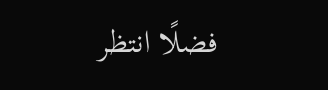فضلًا انتظر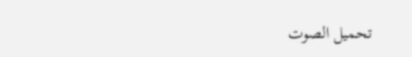تحميل الصوت